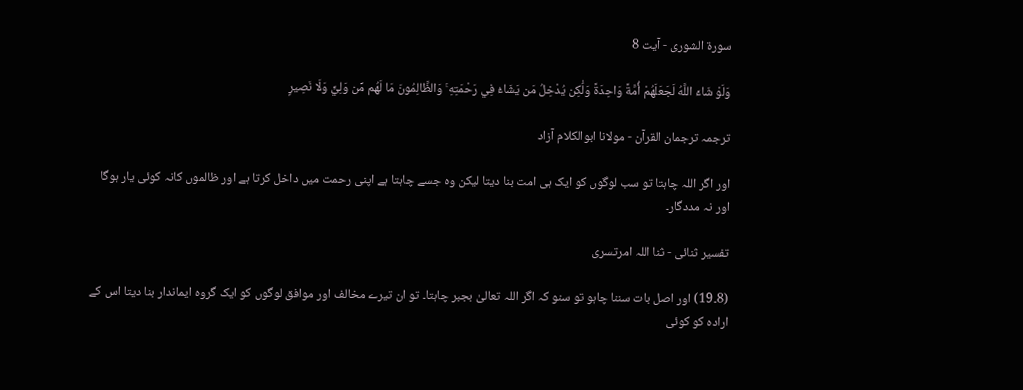سورة الشورى - آیت 8

وَلَوْ شَاءَ اللَّهُ لَجَعَلَهُمْ أُمَّةً وَاحِدَةً وَلَٰكِن يُدْخِلُ مَن يَشَاءُ فِي رَحْمَتِهِ ۚ وَالظَّالِمُونَ مَا لَهُم مِّن وَلِيٍّ وَلَا نَصِيرٍ

ترجمہ ترجمان القرآن - مولانا ابوالکلام آزاد

اور اگر اللہ چاہتا تو سب لوگوں کو ایک ہی امت بنا دیتا لیکن وہ جسے چاہتا ہے اپنی رحمت میں داخل کرتا ہے اور ظالموں کانہ کوئی یار ہوگا اور نہ مددگار۔

تفسیر ثنائی - ثنا اللہ امرتسری

(8۔19) اور اصل بات سننا چاہو تو سنو کہ اگر اللہ تعالیٰ بجبر چاہتا۔ تو ان تیرے مخالف اور موافق لوگوں کو ایک گروہ ایماندار بنا دیتا اس کے ارادہ کو کوئی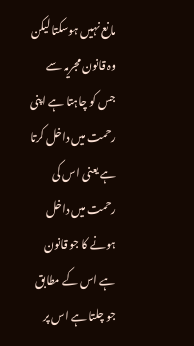مانع نہیں ہوسکتا لیکن وہ قانون مجریہ سے جس کو چاہتا ہے اپنی رحمت میں داخل کرتا ہے یعنی اس کی رحمت میں داخل ہونے کا جو قانون ہے اس کے مطابق جو چلتا ہے اس پر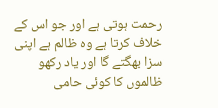رحمت ہوتی ہے اور جو اس کے خلاف کرتا ہے وہ ظالم ہے اپنی سزا بھگتے گا اور یاد رکھو ظالموں کا کوئی حامی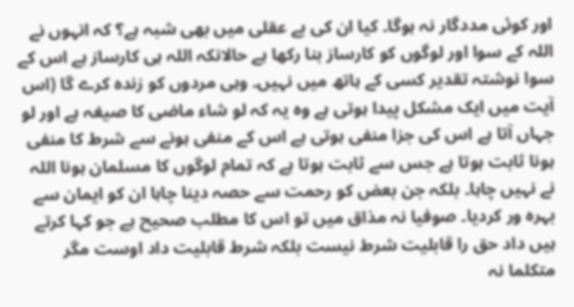اور کوئی مددگار نہ ہوگا۔ کیا ان کی بے عقلی میں بھی شبہ ہے؟ کہ انہوں نے اللہ کے سوا اور لوگوں کو کارساز بنا رکھا ہے حالانکہ اللہ ہی کارساز ہے اس کے سوا نوشتہ تقدیر کسی کے ہاتھ میں نہیں۔ وہی مردوں کو زندہ کرے گا (اس آیت میں ایک مشکل پیدا ہوتی ہے وہ یہ کہ لو شاء ماضی کا صیغہ ہے اور لو جہاں آتا ہے اس کی جزا منفی ہوتی ہے اس کے منفی ہونے سے شرط کا منفی ہونا ثابت ہوتا ہے جس سے ثابت ہوتا ہے کہ تمام لوگوں کا مسلمان ہونا اللہ نے نہیں چاہا۔ بلکہ جن بعض کو رحمت سے حصہ دینا چاہا ان کو ایمان سے بہرہ ور کردیا۔ صوفیا نہ مذاق میں تو اس کا مطلب صحیح ہے جو کہا کرتے ہیں داد حق را قابلیت شرط نیست بلکہ شرط قابلیت داد اوست مگر متکلما نہ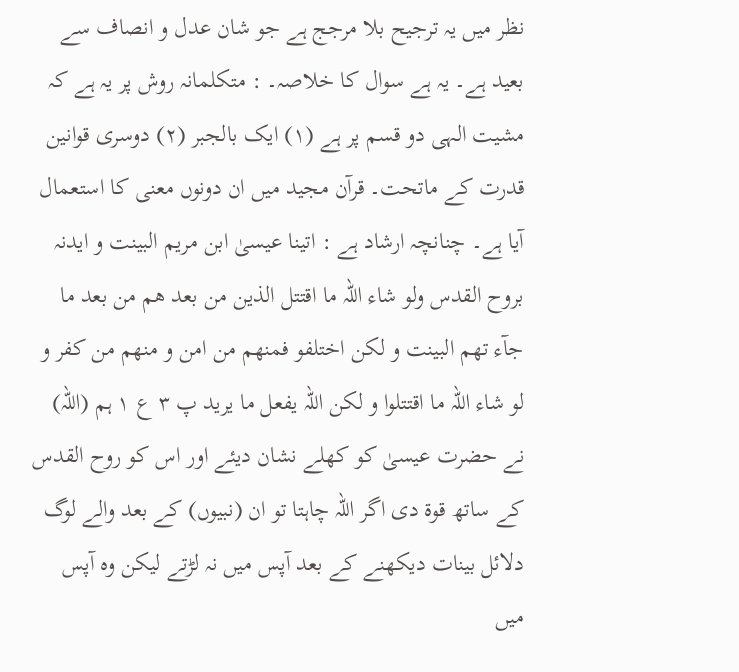نظر میں یہ ترجیح بلا مرجج ہے جو شان عدل و انصاف سے بعید ہے۔ یہ ہے سوال کا خلاصہ۔ : متکلمانہ روش پر یہ ہے کہ مشیت الہی دو قسم پر ہے (١) ایک بالجبر (٢) دوسری قوانین قدرت کے ماتحت۔ قرآن مجید میں ان دونوں معنی کا استعمال آیا ہے۔ چنانچہ ارشاد ہے : اتینا عیسیٰ ابن مریم البینت و ایدنہ بروح القدس ولو شاء اللہ ما اقتتل الذین من بعد ھم من بعد ما جآء تھم البینت و لکن اختلفو فمنھم من امن و منھم من کفر و لو شاء اللہ ما اقتتلوا و لکن اللہ یفعل ما یرید پ ٣ ع ١ ہم (اللہ) نے حضرت عیسیٰ کو کھلے نشان دیئے اور اس کو روح القدس کے ساتھ قوۃ دی اگر اللہ چاہتا تو ان (نبیوں) کے بعد والے لوگ دلائل بینات دیکھنے کے بعد آپس میں نہ لڑتے لیکن وہ آپس میں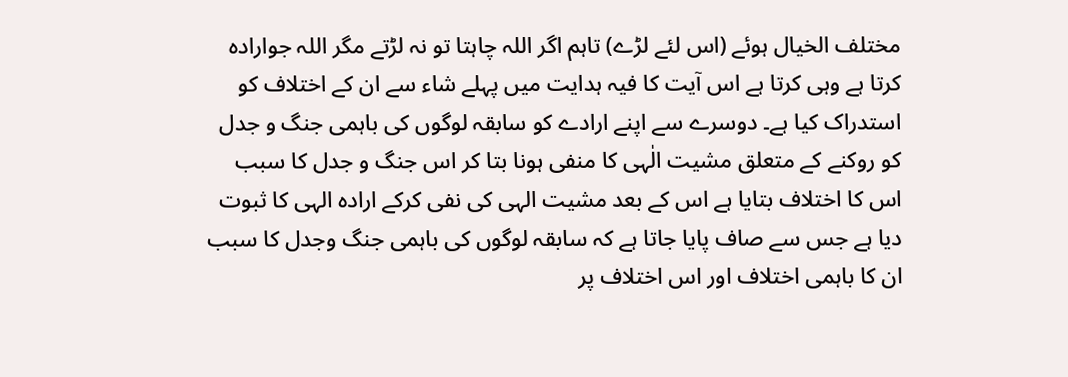مختلف الخیال ہوئے (اس لئے لڑے) تاہم اگر اللہ چاہتا تو نہ لڑتے مگر اللہ جوارادہ کرتا ہے وہی کرتا ہے اس آیت کا فیہ ہدایت میں پہلے شاء سے ان کے اختلاف کو استدراک کیا ہے۔ دوسرے سے اپنے ارادے کو سابقہ لوگوں کی باہمی جنگ و جدل کو روکنے کے متعلق مشیت الٰہی کا منفی ہونا بتا کر اس جنگ و جدل کا سبب اس کا اختلاف بتایا ہے اس کے بعد مشیت الہی کی نفی کرکے ارادہ الہی کا ثبوت دیا ہے جس سے صاف پایا جاتا ہے کہ سابقہ لوگوں کی باہمی جنگ وجدل کا سبب ان کا باہمی اختلاف اور اس اختلاف پر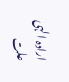ارادہ الہی علت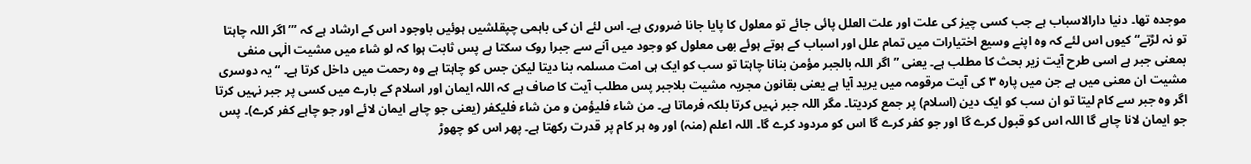موجدہ تھا۔ دنیا دارالاسباب ہے جب کسی چیز کی علت اور علت العلل پائی جائے تو معلول کا پایا جانا ضروری ہے۔ اس لئے ان کی باہمی چپقلشیں ہوئیں باوجود اس کے ارشاد ہے کہ ”’ اگر اللہ چاہتا تو نہ لڑتے“ کیوں اس لئے کہ وہ اپنے وسیع اختیارات میں تمام علل اور اسباب کے ہوتے ہوئے بھی معلول کو وجود میں آنے سے جبرا روک سکتا ہے پس ثابت ہوا کہ لو شاء میں مشیت الٰہی منفی بمعنی جبر ہے اسی طرح آیت زیر بحث کا مطلب ہے۔ یعنی ” اگر اللہ بالجبر مؤمن بنانا چاہتا تو سب کو ایک ہی امت مسلمہ بنا دیتا لیکن جس کو چاہتا ہے وہ رحمت میں داخل کرتا ہے۔ “ یہ دوسری مشیت ان معنی میں ہے جن میں پارہ ٣ کی آیت مرقومہ میں یرید آیا ہے یعنی بقانون مجریہ مشیت بلاجبر پس مطلب آیت کا صاف ہے کہ اللہ ایمان اور اسلام کے بارے میں کسی پر جبر نہیں کرتا اگر وہ جبر سے کام لیتا تو ان سب کو ایک دین (اسلام) پر جمع کردیتا۔ مگر اللہ جبر نہیں کرتا بلکہ فرماتا ہے۔ من شاء فلیؤمن و من شاء فلیکفر (یعنی جو چاہے ایمان لائے اور جو چاہے کفر کرے)۔ پس جو ایمان لانا چاہے گا اللہ اس کو قبول کرے گا اور جو کفر کرے گا اس کو مردود کرے گا۔ اللہ اعلم (منہ) اور وہ ہر کام پر قدرت رکھتا ہے۔ پھر اس کو چھوڑ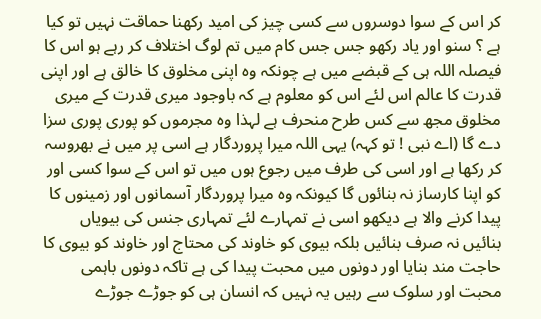کر اس کے سوا دوسروں سے کسی چیز کی امید رکھنا حماقت نہیں تو کیا ہے ؟ سنو اور یاد رکھو جس جس کام میں تم لوگ اختلاف کر رہے ہو اس کا فیصلہ اللہ ہی کے قبضے میں ہے چونکہ وہ اپنی مخلوق کا خالق ہے اور اپنی قدرت کا عالم اس لئے اس کو معلوم ہے کہ باوجود میری قدرت کے میری مخلوق مجھ سے کس طرح منحرف ہے لہذا وہ مجرموں کو پوری پوری سزا دے گا (اے نبی ! تو کہہ) یہی اللہ میرا پروردگار ہے اسی پر میں نے بھروسہ کر رکھا ہے اور اسی کی طرف میں رجوع ہوں میں تو اس کے سوا کسی اور کو اپنا کارساز نہ بنائوں گا کیونکہ وہ میرا پروردگار آسمانوں اور زمینوں کا پیدا کرنے والا ہے دیکھو اسی نے تمہارے لئے تمہاری جنس کی بیویاں بنائیں نہ صرف بنائیں بلکہ بیوی کو خاوند کی محتاج اور خاوند کو بیوی کا حاجت مند بنایا اور دونوں میں محبت پیدا کی ہے تاکہ دونوں باہمی محبت اور سلوک سے رہیں یہ نہیں کہ انسان ہی کو جوڑے جوڑے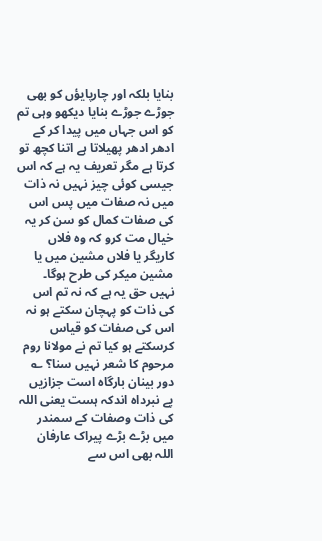بنایا بلکہ اور چارپایؤں کو بھی جوڑے جوڑے بنایا دیکھو وہی تم کو اس جہاں میں پیدا کر کے ادھر ادھر پھیلاتا ہے اتنا کچھ تو کرتا ہے مگر تعریف یہ ہے کہ اس جیسی کوئی چیز نہیں نہ ذات میں نہ صفات میں پس اس کی صفات کمال کو سن کر یہ خیال مت کرو کہ وہ فلاں کاریگر یا فلاں مشین میں یا مشین میکر کی طرح ہوگا۔ نہیں حق یہ ہے کہ نہ تم اس کی ذات کو پہچان سکتے ہو نہ اس کی صفات کو قیاس کرسکتے ہو کیا تم نے مولانا روم مرحوم کا شعر نہیں سنا؟ ؎ دور بینان بارگاہ است جزازیں پے نبرداہ اندکہ ہست یعنی اللہ کی ذات وصفات کے سمندر میں بڑے بڑے پیراک عارفان اللہ بھی اس سے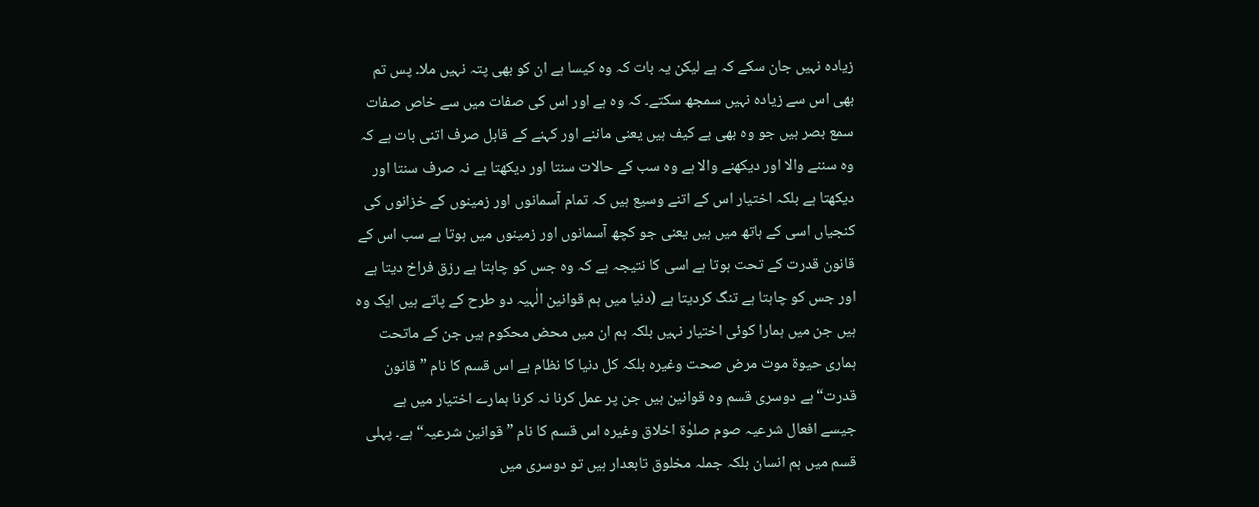زیادہ نہیں جان سکے کہ ہے لیکن یہ بات کہ وہ کیسا ہے ان کو بھی پتہ نہیں ملا۔ پس تم بھی اس سے زیادہ نہیں سمجھ سکتے۔ کہ وہ ہے اور اس کی صفات میں سے خاص صفات سمع بصر ہیں جو وہ بھی بے کیف ہیں یعنی ماننے اور کہنے کے قابل صرف اتنی بات ہے کہ وہ سننے والا اور دیکھنے والا ہے وہ سب کے حالات سنتا اور دیکھتا ہے نہ صرف سنتا اور دیکھتا ہے بلکہ اختیار اس کے اتنے وسیع ہیں کہ تمام آسمانوں اور زمینوں کے خزانوں کی کنجیاں اسی کے ہاتھ میں ہیں یعنی جو کچھ آسمانوں اور زمینوں میں ہوتا ہے سب اس کے قانون قدرت کے تحت ہوتا ہے اسی کا نتیجہ ہے کہ وہ جس کو چاہتا ہے رزق فراخ دیتا ہے اور جس کو چاہتا ہے تنگ کردیتا ہے (دنیا میں ہم قوانین الٰہیہ دو طرح کے پاتے ہیں ایک وہ ہیں جن میں ہمارا کوئی اختیار نہیں بلکہ ہم ان میں محض محکوم ہیں جن کے ماتحت ہماری حیوۃ موت مرض صحت وغیرہ بلکہ کل دنیا کا نظام ہے اس قسم کا نام ” قانون قدرت“ ہے دوسری قسم وہ قوانین ہیں جن پر عمل کرنا نہ کرنا ہمارے اختیار میں ہے جیسے افعال شرعیہ صوم صلوٰۃ اخلاق وغیرہ اس قسم کا نام ” قوانین شرعیہ“ ہے۔ پہلی قسم میں ہم انسان بلکہ جملہ مخلوق تابعدار ہیں تو دوسری میں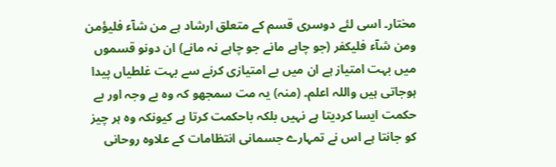مختار۔ اسی لئے دوسری قسم کے متعلق ارشاد ہے من شآء فلیؤمن ومن شآء فلیکفر (جو چاہے مانے جو چاہے نہ مانے) ان دونو قسموں میں بہت امتیاز ہے ان میں بے امتیازی کرنے سے بہت غلطیاں پیدا ہوجاتی ہیں واللہ اعلم۔ (منہ) یہ مت سمجھو کہ وہ بے وجہ اور بے حکمت ایسا کردیتا ہے نہیں بلکہ باحکمت کرتا ہے کیونکہ وہ ہر چیز کو جانتا ہے اس نے تمہارے جسمانی انتظامات کے علاوہ روحانی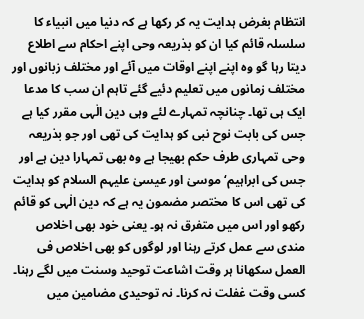انتظام بغرض ہدایت یہ کر رکھا ہے کہ دنیا میں انبیاء کا سلسلہ قائم کیا ان کو بذریعہ وحی اپنے احکام سے اطلاع دیتا رہا گو وہ اپنے اپنے اوقات میں آئے اور مختلف زبانوں اور مختلف زمانوں میں تعلیم دئیے گئے تاہم ان سب کا مدعا ایک ہی تھا۔ چنانچہ تمہارے لئے وہی دین الٰہی مقرر کیا ہے جس کی بابت نوح نبی کو ہدایت کی تھی اور جو بذریعہ وحی تمہاری طرف حکم بھیجا ہے وہ بھی تمہارا دین ہے اور جس کی ابراہیم‘ موسیٰ اور عیسیٰ علیہم السلام کو ہدایت کی تھی اس کا مختصر مضمون یہ ہے کہ دین الٰہی کو قائم رکھو اور اس میں متفرق نہ ہو۔ یعنی خود بھی اخلاص مندی سے عمل کرتے رہنا اور لوگوں کو بھی اخلاص فی العمل سکھانا ہر وقت اشاعت توحید وسنت میں لگے رہنا۔ کسی وقت غفلت نہ کرنا۔ نہ توحیدی مضامین میں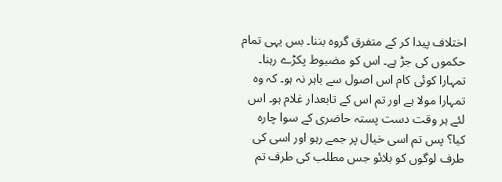اختلاف پیدا کر کے متفرق گروہ بننا۔ بس یہی تمام حکموں کی جڑ ہے۔ اس کو مضبوط پکڑے رہنا۔ تمہارا کوئی کام اس اصول سے باہر نہ ہو۔ کہ وہ تمہارا مولا ہے اور تم اس کے تابعدار غلام ہو۔ اس لئے ہر وقت دست پستہ حاضری کے سوا چارہ کیا؟ پس تم اسی خیال پر جمے رہو اور اسی کی طرف لوگوں کو بلائو جس مطلب کی طرف تم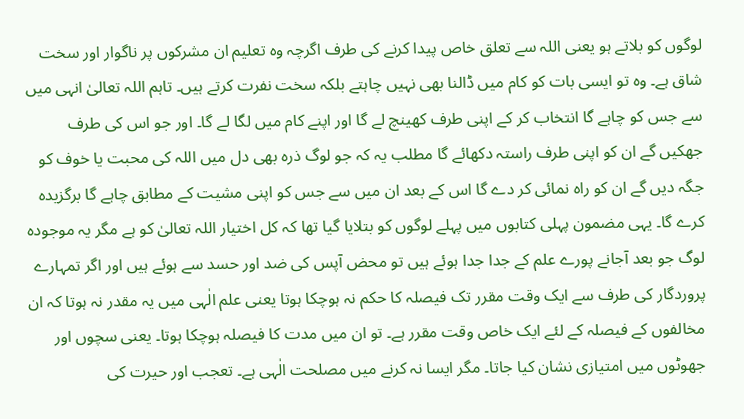لوگوں کو بلاتے ہو یعنی اللہ سے تعلق خاص پیدا کرنے کی طرف اگرچہ وہ تعلیم ان مشرکوں پر ناگوار اور سخت شاق ہے۔ وہ تو ایسی بات کو کام میں ڈالنا بھی نہیں چاہتے بلکہ سخت نفرت کرتے ہیں۔ تاہم اللہ تعالیٰ انہی میں سے جس کو چاہے گا انتخاب کر کے اپنی طرف کھینچ لے گا اور اپنے کام میں لگا لے گا۔ اور جو اس کی طرف جھکیں گے ان کو اپنی طرف راستہ دکھائے گا مطلب یہ کہ جو لوگ ذرہ بھی دل میں اللہ کی محبت یا خوف کو جگہ دیں گے ان کو راہ نمائی کر دے گا اس کے بعد ان میں سے جس کو اپنی مشیت کے مطابق چاہے گا برگزیدہ کرے گا۔ یہی مضمون پہلی کتابوں میں پہلے لوگوں کو بتلایا گیا تھا کہ کل اختیار اللہ تعالیٰ کو ہے مگر یہ موجودہ لوگ جو بعد آجانے پورے علم کے جدا جدا ہوئے ہیں تو محض آپس کی ضد اور حسد سے ہوئے ہیں اور اگر تمہارے پروردگار کی طرف سے ایک وقت مقرر تک فیصلہ کا حکم نہ ہوچکا ہوتا یعنی علم الٰہی میں یہ مقدر نہ ہوتا کہ ان مخالفوں کے فیصلہ کے لئے ایک خاص وقت مقرر ہے۔ تو ان میں مدت کا فیصلہ ہوچکا ہوتا۔ یعنی سچوں اور جھوٹوں میں امتیازی نشان کیا جاتا۔ مگر ایسا نہ کرنے میں مصلحت الٰہی ہے۔ تعجب اور حیرت کی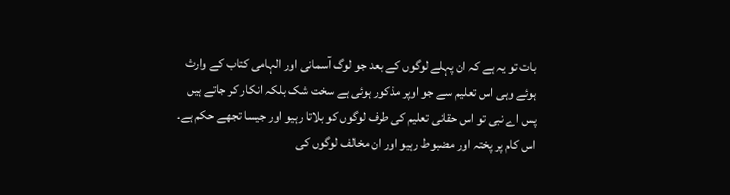بات تو یہ ہے کہ ان پہلے لوگوں کے بعد جو لوگ آسمانی اور الہامی کتاب کے وارث ہوئے وہی اس تعلیم سے جو اوپر مذکور ہوئی ہے سخت شک بلکہ انکار کر جاتے ہیں پس اے نبی تو اس حقانی تعلیم کی طرف لوگوں کو بلاتا رہیو اور جیسا تجھے حکم ہے۔ اس کام پر پختہ اور مضبوط رہیو اور ان مخالف لوگوں کی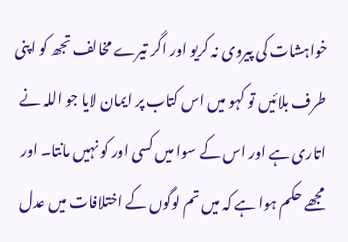خواہشات کی پیروی نہ کریو اور اگر تیرے مخالف تجھ کو اپنی طرف بلائیں تو کہو میں اس کتاب پر ایمان لایا جو اللہ نے اتاری ہے اور اس کے سوا میں کسی اور کو نہیں مانتا۔ اور مجھے حکم ہوا ہے کہ میں تم لوگوں کے اختلافات میں عدل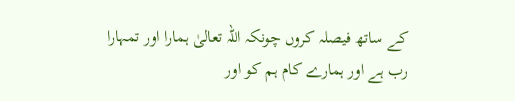کے ساتھ فیصلہ کروں چونکہ اللہ تعالیٰ ہمارا اور تمہارا رب ہے اور ہمارے کام ہم کو اور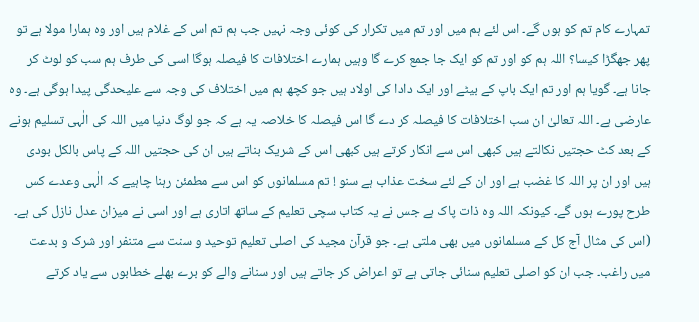تمہارے کام تم کو ہوں گے۔ اس لئے ہم میں اور تم میں تکرار کی کوئی وجہ نہیں جب ہم تم اس کے غلام ہیں اور وہ ہمارا مولا ہے تو پھر جھگڑا کیسا؟ اللہ ہم کو اور تم کو ایک جا جمع کرے گا وہیں ہمارے اختلافات کا فیصلہ ہوگا اسی کی طرف ہم سب کو لوٹ کر جانا ہے۔ گویا ہم اور تم ایک باپ کے بیٹے اور ایک دادا کی اولاد ہیں جو کچھ ہم میں اختلاف کی وجہ سے علیحدگی پیدا ہوگی ہے۔ وہ عارضی ہے۔ اللہ تعالیٰ ان سب اختلافات کا فیصلہ کر دے گا اس فیصلہ کا خلاصہ یہ ہے کہ جو لوگ دنیا میں اللہ کی الٰہی تسلیم ہونے کے بعد کٹ حجتیں نکالتے ہیں کبھی اس سے انکار کرتے ہیں کبھی اس کے شریک بناتے ہیں ان کی حجتیں اللہ کے پاس بالکل بودی ہیں اور ان پر اللہ کا غضب ہے اور ان کے لئے سخت عذاب ہے سنو ! تم مسلمانوں کو اس سے مطمئن رہنا چاہیے کہ الٰہی وعدے کس طرح پورے ہوں گے۔ کیونکہ اللہ وہ ذات پاک ہے جس نے یہ کتاب سچی تعلیم کے ساتھ اتاری ہے اور اسی نے میزان عدل نازل کی ہے۔ (اس کی مثال آج کل کے مسلمانوں میں بھی ملتی ہے۔ جو قرآن مجید کی اصلی تعلیم توحید و سنت سے متنفر اور شرک و بدعت میں راغب۔ جب ان کو اصلی تعلیم سنائی جاتی ہے تو اعراض کر جاتے ہیں اور سنانے والے کو برے بھلے خطابوں سے یاد کرتے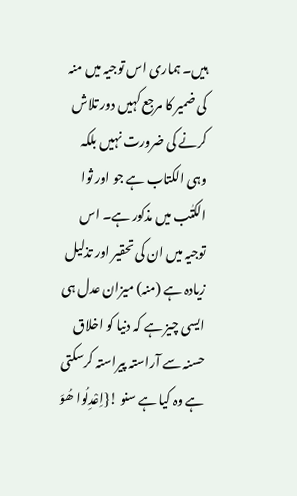ہیں۔ ہماری اس توجیہ میں منہ کی ضمیر کا مرجع کہیں دور تلاش کرنے کی ضرورت نہیں بلکہ وہی الکتاب ہے جو اور ثوا الکتٰب میں مذکور ہے۔ اس توجیہ میں ان کی تحقیر اور تذلیل زیادہ ہے (منہ) میزان عدل ہی ایسی چیز ہے کہ دنیا کو اخلاق حسنہ سے آراستہ پیراستہ کرسکتی ہے وہ کیا ہے سنو !{اِعْدِلُوا ھُوَ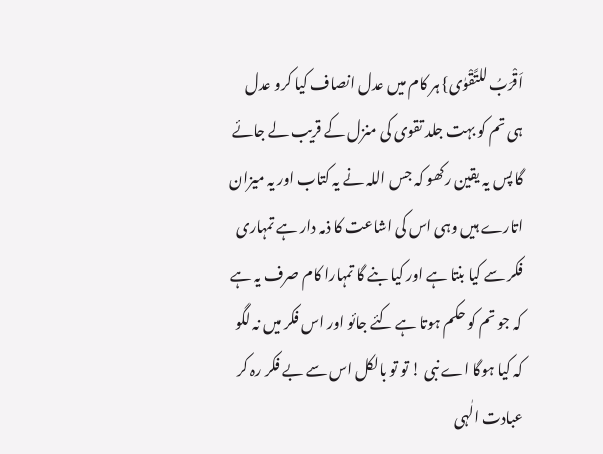اَقْرَبُ للتَّقْوٰی} ہر کام میں عدل انصاف کیا کرو عدل ہی تم کو بہت جلد تقوی کی منزل کے قریب لے جائے گا پس یہ یقین رکھو کہ جس اللہ نے یہ کتاب اور یہ میزان اتارے ہیں وہی اس کی اشاعت کا ذمہ دار ہے تمہاری فکر سے کیا بنتا ہے اور کیا بنے گا تمہارا کام صرف یہ ہے کہ جو تم کو حکم ہوتا ہے کئے جائو اور اس فکر میں نہ لگو کہ کیا ہوگا اے نبی ! تو تو بالکل اس سے بے فکر رہ کر عبادت الٰہی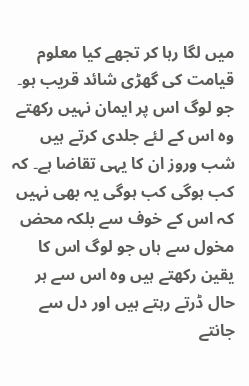میں لگا رہا کر تجھے کیا معلوم قیامت کی گھڑی شائد قریب ہو۔ جو لوگ اس پر ایمان نہیں رکھتے وہ اس کے لئے جلدی کرتے ہیں شب وروز ان کا یہی تقاضا ہے۔ کہ کب ہوگی کب ہوگی یہ بھی نہیں کہ اس کے خوف سے بلکہ محض مخول سے ہاں جو لوگ اس کا یقین رکھتے ہیں وہ اس سے ہر حال ڈرتے رہتے ہیں اور دل سے جانتے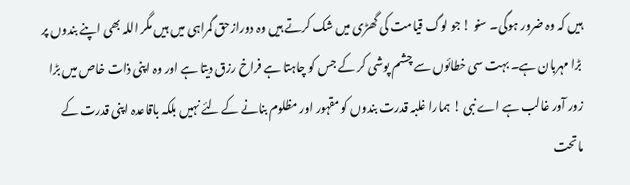ہیں کہ وہ ضرور ہوگی۔ سنو ! جو لوگ قیامت کی گھڑی میں شک کرتے ہیں وہ دورازحق گمراہی میں ہیں مگر اللہ بھی اپنے بندوں پر بڑا مہربان ہے۔ بہت سی خطائوں سے چشم پوشی کر کے جس کو چاہتا ہے فراخ رزق دیتا ہے اور وہ اپنی ذات خاص میں بڑا زور آور غالب ہے اے نبی ! ہمارا غلبہ قدرت بندوں کو مقہور اور مظلوم بنانے کے لئے نہیں بلکہ باقاعدہ اپنی قدرت کے ماتحت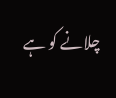چلانے کو ہے